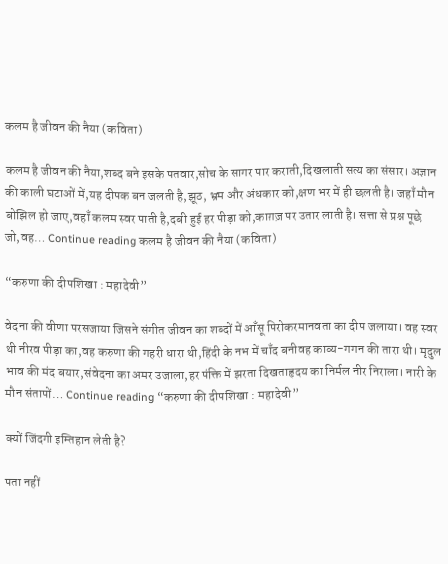कलम है जीवन की नैया (कविता)

कलम है जीवन की नैया,शब्द बने इसके पतवार,सोच के सागर पार कराती,दिखलाती सत्य का संसार। अज्ञान की काली घटाओं में,यह दीपक बन जलती है,झूठ, भ्रम और अंधकार को,क्षण भर में ही छलती है। जहाँ मौन बोझिल हो जाए,वहाँ कलम स्वर पाती है,दबी हुई हर पीड़ा को,काग़ज़ पर उतार लाती है। सत्ता से प्रश्न पूछे जो,वह… Continue reading कलम है जीवन की नैया (कविता)

“करुणा की दीपशिखा : महादेवी”

वेदना की वीणा परसजाया जिसने संगीत जीवन का शब्दों में आँसू पिरोकरमानवता का दीप जलाया। वह स्वर थी नीरव पीड़ा का,वह करुणा की गहरी धारा थी,हिंदी के नभ में चाँद बनीवह काव्य-गगन की तारा थी। मृदुल भाव की मंद बयार,संवेदना का अमर उजाला,हर पंक्ति में झरता दिखताहृदय का निर्मल नीर निराला। नारी के मौन संतापों… Continue reading “करुणा की दीपशिखा : महादेवी”

क्यों जिंदगी इम्तिहान लेती है?

पता नहीं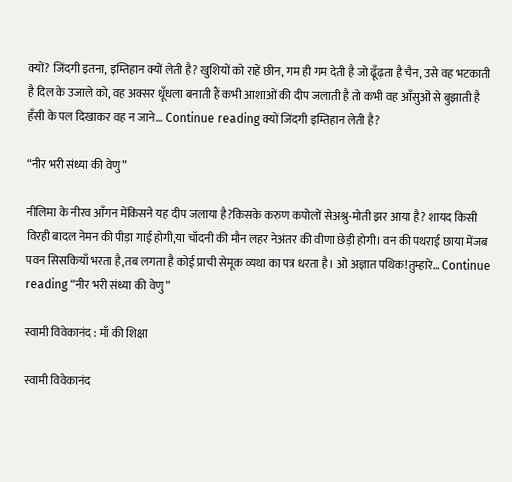क्यों? जिंदगी इतना, इम्तिहान क्यों लेती है? खुशियों को राहें छीन, गम ही गम देती है जो ढूँढ़ता है चैन, उसे वह भटकाती है दिल के उजाले को, वह अक्सर धूँधला बनाती हैं कभी आशाओं की दीप जलाती है तो कभी वह आँसुओं से बुझाती है हँसी के पल दिखाकर वह न जाने… Continue reading क्यों जिंदगी इम्तिहान लेती है?

“नीर भरी संध्या की वेणु”

नीलिमा के नीरव आँगन मेंकिसने यह दीप जलाया है?किसके करुण कपोलों सेअश्रु-मोती झर आया है? शायद किसी विरही बादल नेमन की पीड़ा गाई होगी,या चाँदनी की मौन लहर नेअंतर की वीणा छेड़ी होगी। वन की पथराई छाया मेंजब पवन सिसकियाँ भरता है,तब लगता है कोई प्राची सेमूक व्यथा का पत्र धरता है। ओ अज्ञात पथिक!तुम्हारे… Continue reading “नीर भरी संध्या की वेणु”

स्वामी विवेकानंद : माँ की शिक्षा

स्वामी विवेकानंद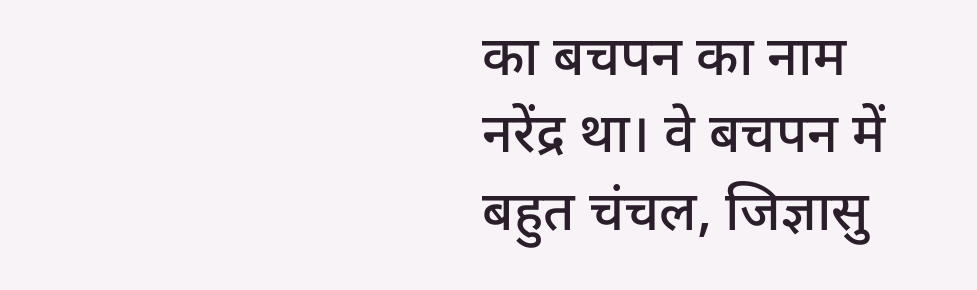का बचपन का नाम नरेंद्र था। वे बचपन में बहुत चंचल, जिज्ञासु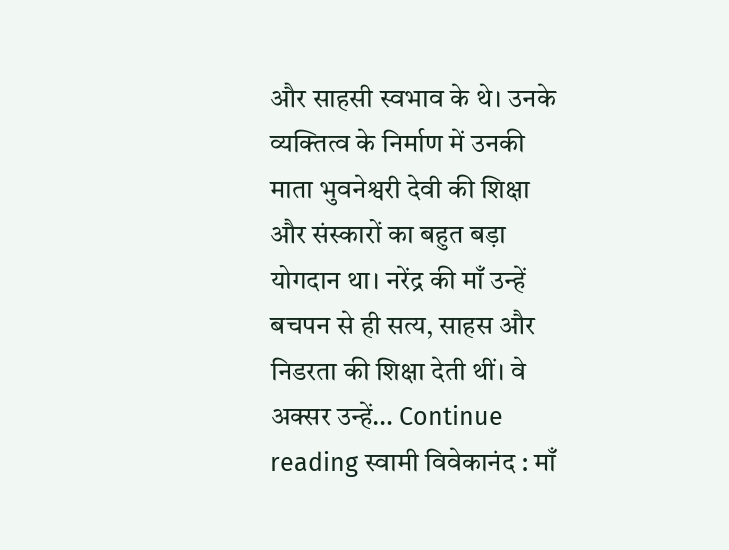और साहसी स्वभाव के थे। उनके व्यक्तित्व के निर्माण में उनकी माता भुवनेश्वरी देवी की शिक्षा और संस्कारों का बहुत बड़ा योगदान था। नरेंद्र की माँ उन्हें बचपन से ही सत्य, साहस और निडरता की शिक्षा देती थीं। वे अक्सर उन्हें… Continue reading स्वामी विवेकानंद : माँ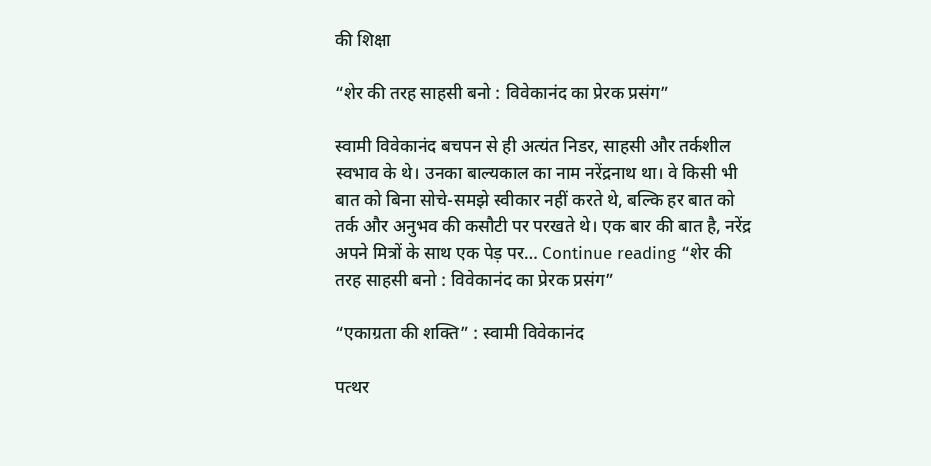की शिक्षा

“शेर की तरह साहसी बनो : विवेकानंद का प्रेरक प्रसंग”

स्वामी विवेकानंद बचपन से ही अत्यंत निडर, साहसी और तर्कशील स्वभाव के थे। उनका बाल्यकाल का नाम नरेंद्रनाथ था। वे किसी भी बात को बिना सोचे-समझे स्वीकार नहीं करते थे, बल्कि हर बात को तर्क और अनुभव की कसौटी पर परखते थे। एक बार की बात है, नरेंद्र अपने मित्रों के साथ एक पेड़ पर… Continue reading “शेर की तरह साहसी बनो : विवेकानंद का प्रेरक प्रसंग”

“एकाग्रता की शक्ति” : स्वामी विवेकानंद

पत्थर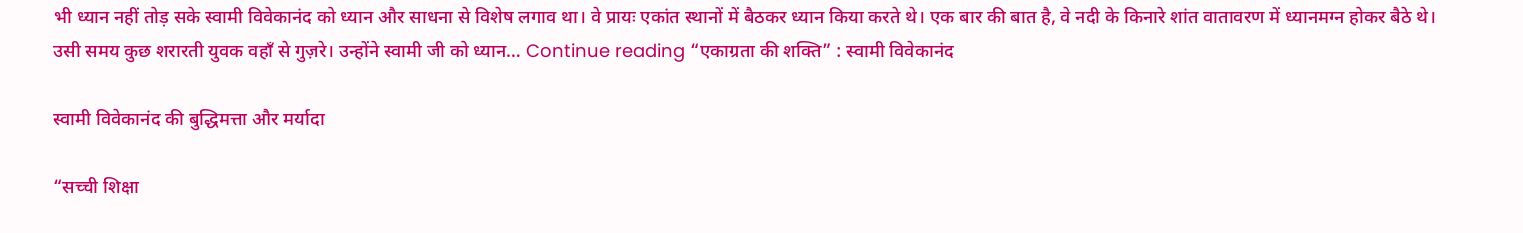भी ध्यान नहीं तोड़ सके स्वामी विवेकानंद को ध्यान और साधना से विशेष लगाव था। वे प्रायः एकांत स्थानों में बैठकर ध्यान किया करते थे। एक बार की बात है, वे नदी के किनारे शांत वातावरण में ध्यानमग्न होकर बैठे थे। उसी समय कुछ शरारती युवक वहाँ से गुज़रे। उन्होंने स्वामी जी को ध्यान… Continue reading “एकाग्रता की शक्ति” : स्वामी विवेकानंद

स्वामी विवेकानंद की बुद्धिमत्ता और मर्यादा

“सच्ची शिक्षा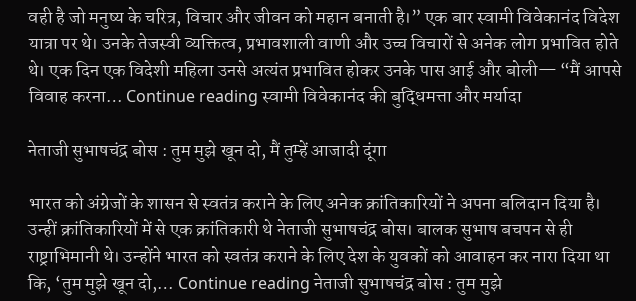वही है जो मनुष्य के चरित्र, विचार और जीवन को महान बनाती है।” एक बार स्वामी विवेकानंद विदेश यात्रा पर थे। उनके तेजस्वी व्यक्तित्व, प्रभावशाली वाणी और उच्च विचारों से अनेक लोग प्रभावित होते थे। एक दिन एक विदेशी महिला उनसे अत्यंत प्रभावित होकर उनके पास आई और बोली— “मैं आपसे विवाह करना… Continue reading स्वामी विवेकानंद की बुद्धिमत्ता और मर्यादा

नेताजी सुभाषचंद्र बोस : तुम मुझे खून दो, मैं तुम्हें आजादी दूंगा

भारत को अंग्रेजों के शासन से स्वतंत्र कराने के लिए अनेक क्रांतिकारियों ने अपना बलिदान दिया है। उन्हीं क्रांतिकारियों में से एक क्रांतिकारी थे नेताजी सुभाषचंद्र बोस। बालक सुभाष बचपन से ही राष्ट्राभिमानी थे। उन्होंने भारत को स्वतंत्र कराने के लिए देश के युवकों को आवाहन कर नारा दिया था कि, ‘तुम मुझे खून दो,… Continue reading नेताजी सुभाषचंद्र बोस : तुम मुझे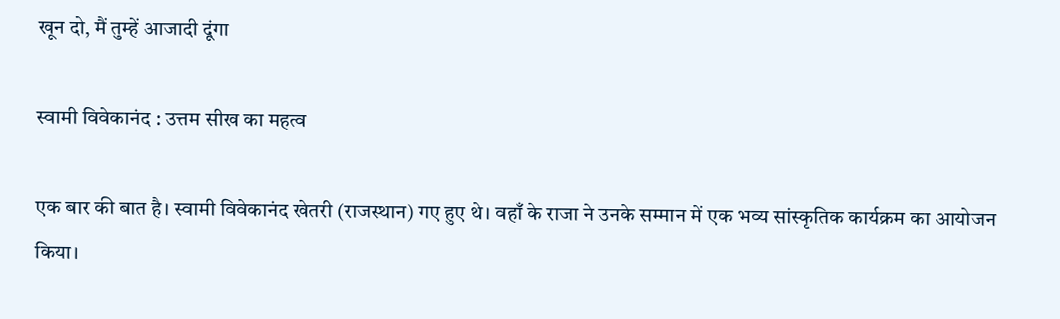खून दो, मैं तुम्हें आजादी दूंगा

स्वामी विवेकानंद : उत्तम सीख का महत्व

एक बार की बात है। स्वामी विवेकानंद खेतरी (राजस्थान) गए हुए थे। वहाँ के राजा ने उनके सम्मान में एक भव्य सांस्कृतिक कार्यक्रम का आयोजन किया।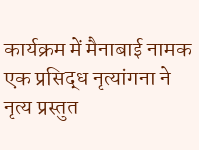कार्यक्रम में मैनाबाई नामक एक प्रसिद्ध नृत्यांगना ने नृत्य प्रस्तुत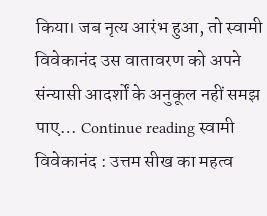किया। जब नृत्य आरंभ हुआ, तो स्वामी विवेकानंद उस वातावरण को अपने संन्यासी आदर्शों के अनुकूल नहीं समझ पाए… Continue reading स्वामी विवेकानंद : उत्तम सीख का महत्व